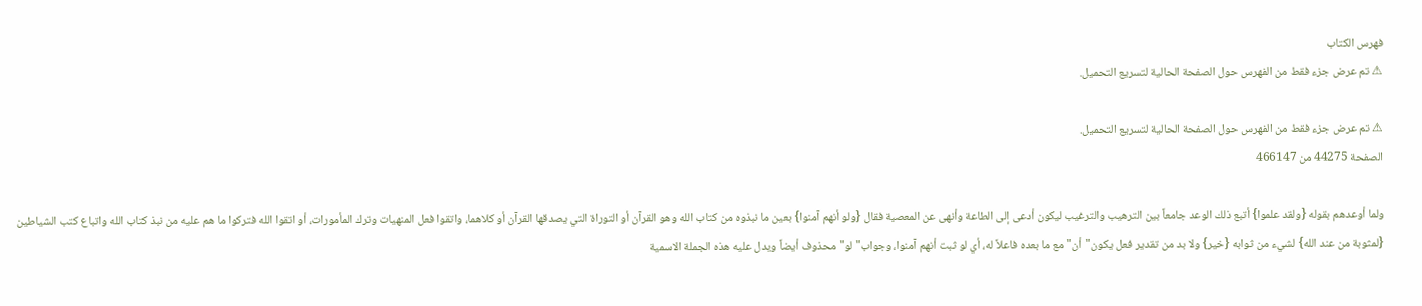فهرس الكتاب
⚠ تم عرض جزء فقط من الفهرس حول الصفحة الحالية لتسريع التحميل.

⚠ تم عرض جزء فقط من الفهرس حول الصفحة الحالية لتسريع التحميل.
الصفحة 44275 من 466147

ولما أوعدهم بقوله {ولقد علموا} أتبع ذلك الوعد جامعاً بين الترهيب والترغيب ليكون أدعى إلى الطاعة وأنهى عن المعصية فقال {ولو أنهم آمنوا} بعين ما نبذوه من كتاب الله وهو القرآن أو التوراة التي يصدقها القرآن أو كلاهما، واتقوا فعل المنهيات وترك المأمورات، أو اتقوا الله فتركوا ما هم عليه من نبذ كتاب الله واتباع كتب الشياطين {لمثوبة من عند الله} لشيء من ثوابه {خير} ولا بد من تقدير فعل يكون"أن"مع ما بعده فاعلاً له، أي لو ثبت أنهم آمنوا، وجواب"لو"محذوف أيضاً ويدل عليه هذه الجملة الاسمية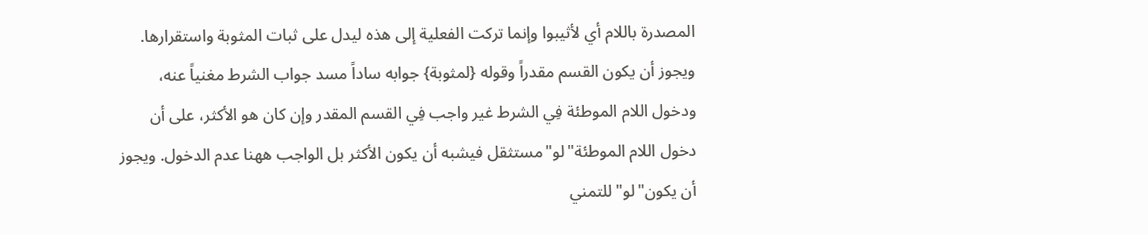المصدرة باللام أي لأثيبوا وإنما تركت الفعلية إلى هذه ليدل على ثبات المثوبة واستقرارها. ويجوز أن يكون القسم مقدراً وقوله {لمثوبة} جوابه ساداً مسد جواب الشرط مغنياً عنه، ودخول اللام الموطئة فِي الشرط غير واجب فِي القسم المقدر وإن كان هو الأكثر، على أن دخول اللام الموطئة"لو"مستثقل فيشبه أن يكون الأكثر بل الواجب ههنا عدم الدخول. ويجوز أن يكون"لو"للتمني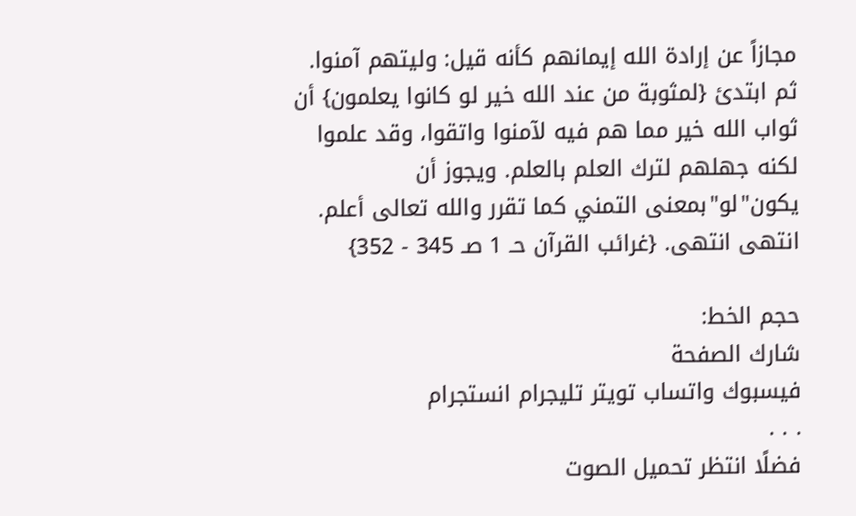مجازاً عن إرادة الله إيمانهم كأنه قيل: وليتهم آمنوا. ثم ابتدئ {لمثوبة من عند الله خير لو كانوا يعلمون} أن ثواب الله خير مما هم فيه لآمنوا واتقوا، وقد علموا لكنه جهلهم لترك العلم بالعلم. ويجوز أن يكون"لو"بمعنى التمني كما تقرر والله تعالى أعلم. انتهى انتهى. {غرائب القرآن حـ 1 صـ 345 - 352}

حجم الخط:
شارك الصفحة
فيسبوك واتساب تويتر تليجرام انستجرام
. . .
فضلًا انتظر تحميل الصوت